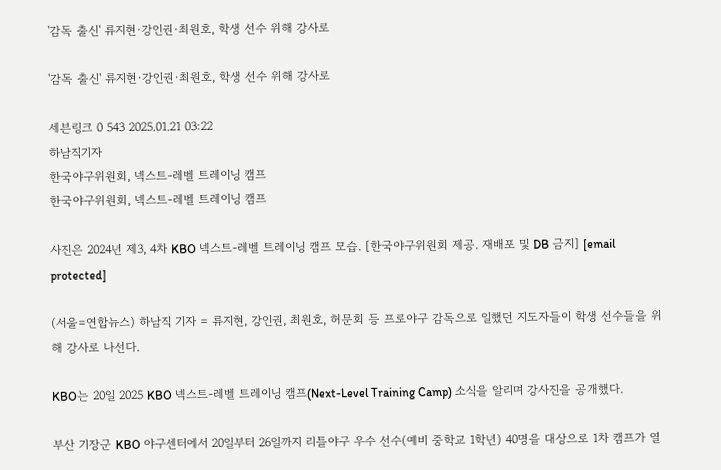'감독 출신' 류지현·강인권·최원호, 학생 선수 위해 강사로

'감독 출신' 류지현·강인권·최원호, 학생 선수 위해 강사로

세븐링크 0 543 2025.01.21 03:22
하남직기자
한국야구위원회, 넥스트-레벨 트레이닝 캠프
한국야구위원회, 넥스트-레벨 트레이닝 캠프

사진은 2024년 제3, 4차 KBO 넥스트-레벨 트레이닝 캠프 모습. [한국야구위원회 제공. 재배포 및 DB 금지] [email protected]

(서울=연합뉴스) 하남직 기자 = 류지현, 강인권, 최원호, 허문회 등 프로야구 감독으로 일했던 지도자들이 학생 선수들을 위해 강사로 나선다.

KBO는 20일 2025 KBO 넥스트-레벨 트레이닝 캠프(Next-Level Training Camp) 소식을 알리며 강사진을 공개했다.

부산 기장군 KBO 야구센터에서 20일부터 26일까지 리틀야구 우수 선수(예비 중학교 1학년) 40명을 대상으로 1차 캠프가 열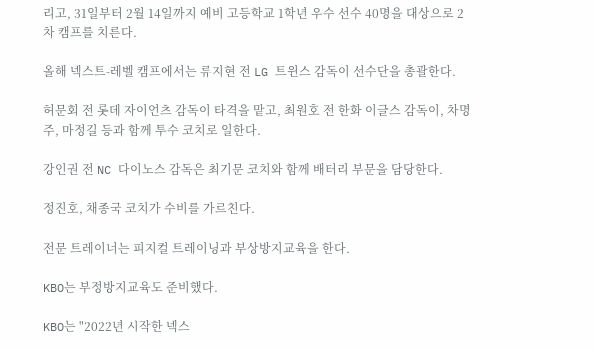리고, 31일부터 2월 14일까지 예비 고등학교 1학년 우수 선수 40명을 대상으로 2차 캠프를 치른다.

올해 넥스트-레벨 캠프에서는 류지현 전 LG 트윈스 감독이 선수단을 총괄한다.

허문회 전 롯데 자이언츠 감독이 타격을 맡고, 최원호 전 한화 이글스 감독이, 차명주, 마정길 등과 함께 투수 코치로 일한다.

강인권 전 NC 다이노스 감독은 최기문 코치와 함께 배터리 부문을 담당한다.

정진호, 채종국 코치가 수비를 가르친다.

전문 트레이너는 피지컬 트레이닝과 부상방지교육을 한다.

KBO는 부정방지교육도 준비했다.

KBO는 "2022년 시작한 넥스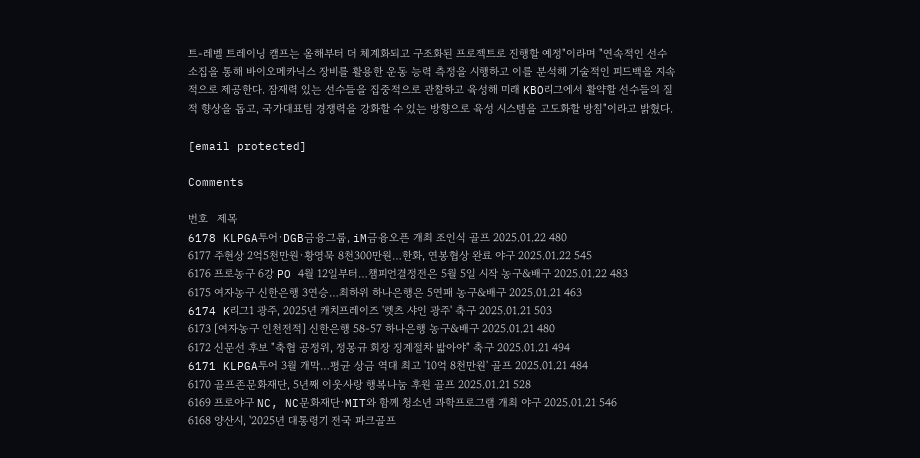트-레벨 트레이닝 캠프는 올해부터 더 체계화되고 구조화된 프로젝트로 진행할 예정"이라며 "연속적인 선수 소집을 통해 바이오메카닉스 장비를 활용한 운동 능력 측정을 시행하고 이를 분석해 기술적인 피드백을 지속적으로 제공한다. 잠재력 있는 선수들을 집중적으로 관찰하고 육성해 미래 KBO리그에서 활약할 선수들의 질적 향상을 돕고, 국가대표팀 경쟁력을 강화할 수 있는 방향으로 육성 시스템을 고도화할 방침"이라고 밝혔다.

[email protected]

Comments

번호   제목
6178 KLPGA투어·DGB금융그룹, iM금융오픈 개최 조인식 골프 2025.01.22 480
6177 주현상 2억5천만원·황영묵 8천300만원…한화, 연봉협상 완료 야구 2025.01.22 545
6176 프로농구 6강 PO 4월 12일부터…챔피언결정전은 5월 5일 시작 농구&배구 2025.01.22 483
6175 여자농구 신한은행 3연승…최하위 하나은행은 5연패 농구&배구 2025.01.21 463
6174 K리그1 광주, 2025년 캐치프레이즈 '렛츠 샤인 광주' 축구 2025.01.21 503
6173 [여자농구 인천전적] 신한은행 58-57 하나은행 농구&배구 2025.01.21 480
6172 신문선 후보 "축협 공정위, 정몽규 회장 징계절차 밟아야" 축구 2025.01.21 494
6171 KLPGA투어 3월 개막…평균 상금 역대 최고 '10억 8천만원' 골프 2025.01.21 484
6170 골프존문화재단, 5년째 이웃사랑 행복나눔 후원 골프 2025.01.21 528
6169 프로야구 NC, NC문화재단·MIT와 함께 청소년 과학프로그램 개최 야구 2025.01.21 546
6168 양산시, '2025년 대통령기 전국 파크골프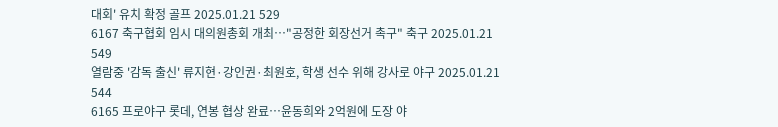대회' 유치 확정 골프 2025.01.21 529
6167 축구협회 임시 대의원총회 개최…"공정한 회장선거 촉구" 축구 2025.01.21 549
열람중 '감독 출신' 류지현·강인권·최원호, 학생 선수 위해 강사로 야구 2025.01.21 544
6165 프로야구 롯데, 연봉 협상 완료…윤동희와 2억원에 도장 야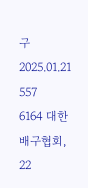구 2025.01.21 557
6164 대한배구협회, 22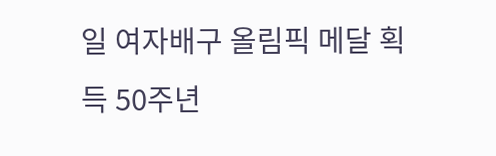일 여자배구 올림픽 메달 획득 50주년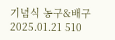기념식 농구&배구 2025.01.21 510